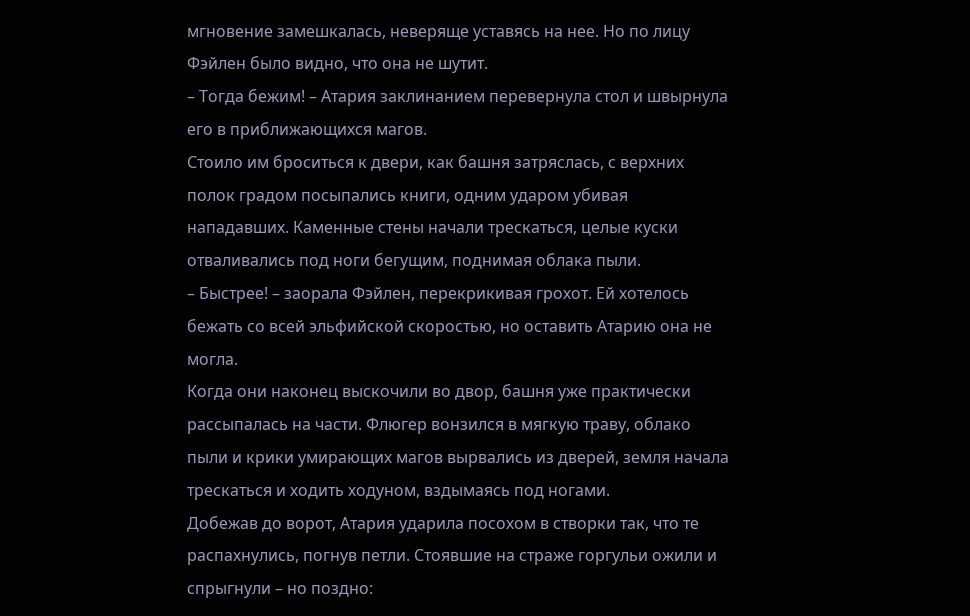мгновение замешкалась, неверяще уставясь на нее. Но по лицу Фэйлен было видно, что она не шутит.
– Тогда бежим! – Атария заклинанием перевернула стол и швырнула его в приближающихся магов.
Стоило им броситься к двери, как башня затряслась, с верхних полок градом посыпались книги, одним ударом убивая нападавших. Каменные стены начали трескаться, целые куски отваливались под ноги бегущим, поднимая облака пыли.
– Быстрее! – заорала Фэйлен, перекрикивая грохот. Ей хотелось бежать со всей эльфийской скоростью, но оставить Атарию она не могла.
Когда они наконец выскочили во двор, башня уже практически рассыпалась на части. Флюгер вонзился в мягкую траву, облако пыли и крики умирающих магов вырвались из дверей, земля начала трескаться и ходить ходуном, вздымаясь под ногами.
Добежав до ворот, Атария ударила посохом в створки так, что те распахнулись, погнув петли. Стоявшие на страже горгульи ожили и спрыгнули – но поздно: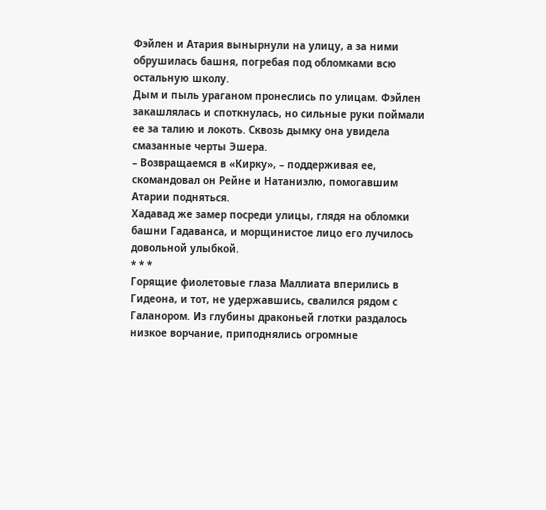Фэйлен и Атария вынырнули на улицу, а за ними обрушилась башня, погребая под обломками всю остальную школу.
Дым и пыль ураганом пронеслись по улицам. Фэйлен закашлялась и споткнулась, но сильные руки поймали ее за талию и локоть. Сквозь дымку она увидела смазанные черты Эшера.
– Возвращаемся в «Кирку», – поддерживая ее, скомандовал он Рейне и Натаниэлю, помогавшим Атарии подняться.
Хадавад же замер посреди улицы, глядя на обломки башни Гадаванса, и морщинистое лицо его лучилось довольной улыбкой.
* * *
Горящие фиолетовые глаза Маллиата вперились в Гидеона, и тот, не удержавшись, свалился рядом с Галанором. Из глубины драконьей глотки раздалось низкое ворчание, приподнялись огромные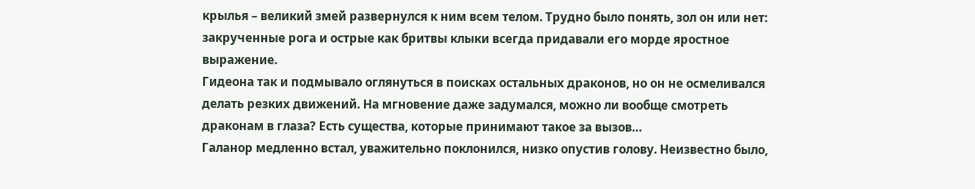крылья – великий змей развернулся к ним всем телом. Трудно было понять, зол он или нет: закрученные рога и острые как бритвы клыки всегда придавали его морде яростное выражение.
Гидеона так и подмывало оглянуться в поисках остальных драконов, но он не осмеливался делать резких движений. На мгновение даже задумался, можно ли вообще смотреть драконам в глаза? Есть существа, которые принимают такое за вызов…
Галанор медленно встал, уважительно поклонился, низко опустив голову. Неизвестно было,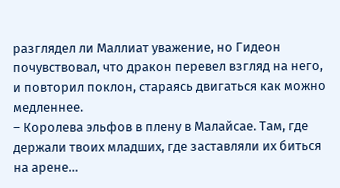разглядел ли Маллиат уважение, но Гидеон почувствовал, что дракон перевел взгляд на него, и повторил поклон, стараясь двигаться как можно медленнее.
– Королева эльфов в плену в Малайсае. Там, где держали твоих младших, где заставляли их биться на арене…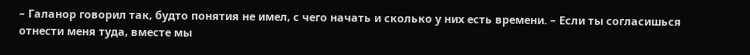– Галанор говорил так, будто понятия не имел, с чего начать и сколько у них есть времени. – Если ты согласишься отнести меня туда, вместе мы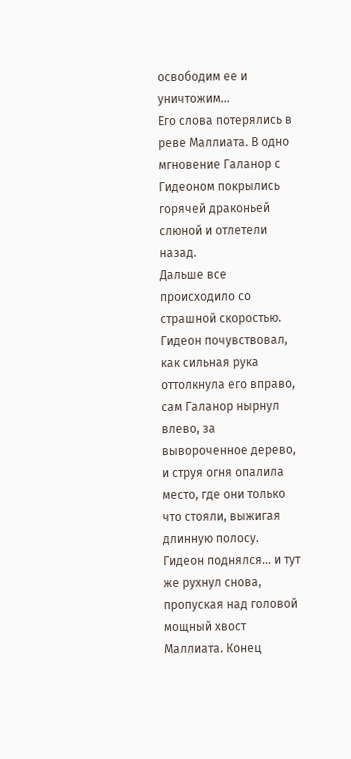освободим ее и уничтожим…
Его слова потерялись в реве Маллиата. В одно мгновение Галанор с Гидеоном покрылись горячей драконьей слюной и отлетели назад.
Дальше все происходило со страшной скоростью. Гидеон почувствовал, как сильная рука оттолкнула его вправо, сам Галанор нырнул влево, за вывороченное дерево, и струя огня опалила место, где они только что стояли, выжигая длинную полосу.
Гидеон поднялся… и тут же рухнул снова, пропуская над головой мощный хвост Маллиата. Конец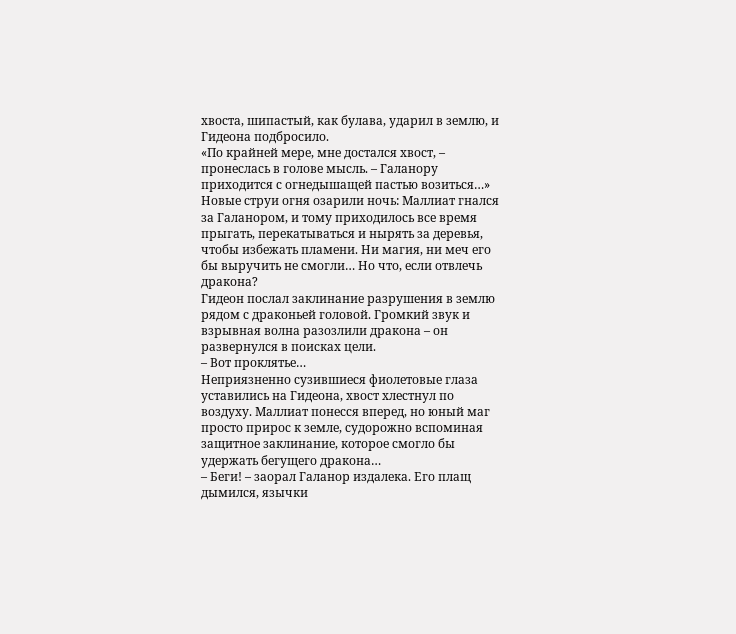хвоста, шипастый, как булава, ударил в землю, и Гидеона подбросило.
«По крайней мере, мне достался хвост, – пронеслась в голове мысль. – Галанору приходится с огнедышащей пастью возиться…»
Новые струи огня озарили ночь: Маллиат гнался за Галанором, и тому приходилось все время прыгать, перекатываться и нырять за деревья, чтобы избежать пламени. Ни магия, ни меч его бы выручить не смогли… Но что, если отвлечь дракона?
Гидеон послал заклинание разрушения в землю рядом с драконьей головой. Громкий звук и взрывная волна разозлили дракона – он развернулся в поисках цели.
– Вот проклятье…
Неприязненно сузившиеся фиолетовые глаза уставились на Гидеона, хвост хлестнул по воздуху. Маллиат понесся вперед, но юный маг просто прирос к земле, судорожно вспоминая защитное заклинание, которое смогло бы удержать бегущего дракона…
– Беги! – заорал Галанор издалека. Его плащ дымился, язычки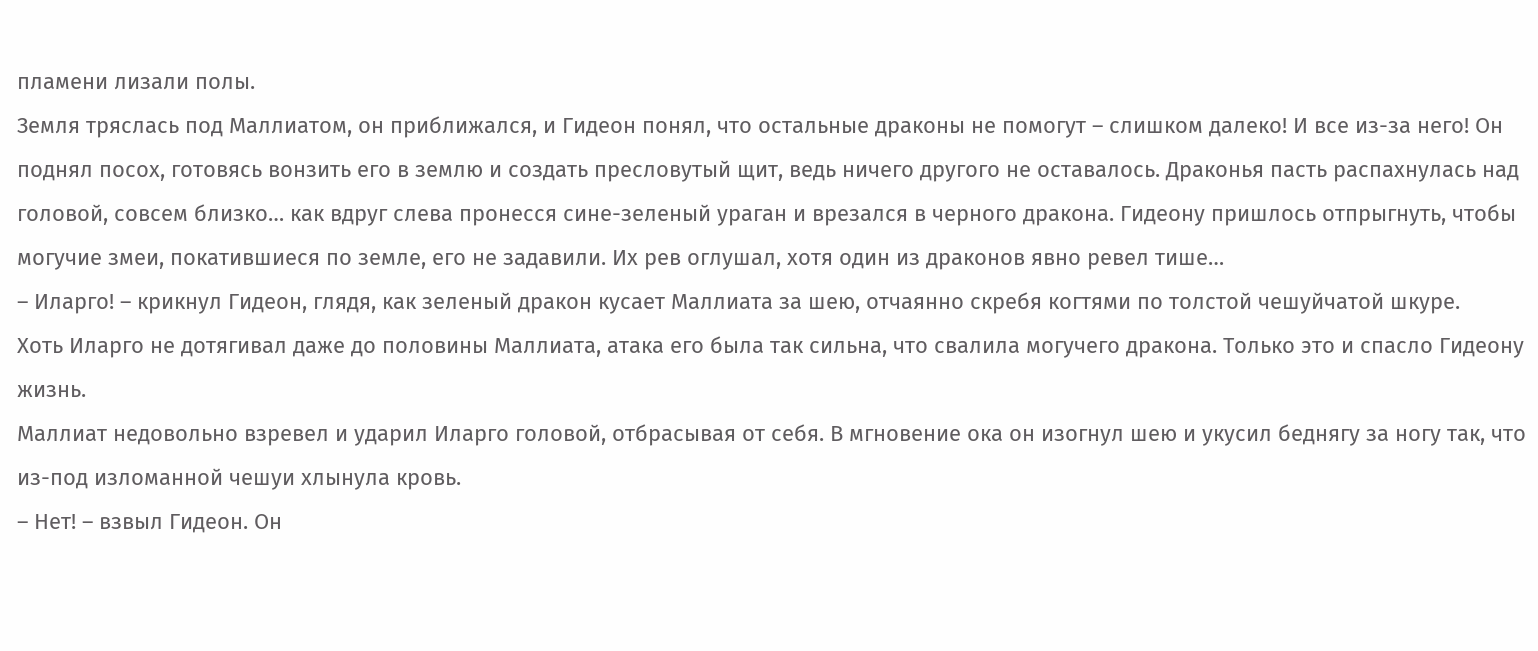пламени лизали полы.
Земля тряслась под Маллиатом, он приближался, и Гидеон понял, что остальные драконы не помогут – слишком далеко! И все из-за него! Он поднял посох, готовясь вонзить его в землю и создать пресловутый щит, ведь ничего другого не оставалось. Драконья пасть распахнулась над головой, совсем близко… как вдруг слева пронесся сине-зеленый ураган и врезался в черного дракона. Гидеону пришлось отпрыгнуть, чтобы могучие змеи, покатившиеся по земле, его не задавили. Их рев оглушал, хотя один из драконов явно ревел тише…
– Иларго! – крикнул Гидеон, глядя, как зеленый дракон кусает Маллиата за шею, отчаянно скребя когтями по толстой чешуйчатой шкуре.
Хоть Иларго не дотягивал даже до половины Маллиата, атака его была так сильна, что свалила могучего дракона. Только это и спасло Гидеону жизнь.
Маллиат недовольно взревел и ударил Иларго головой, отбрасывая от себя. В мгновение ока он изогнул шею и укусил беднягу за ногу так, что из-под изломанной чешуи хлынула кровь.
– Нет! – взвыл Гидеон. Он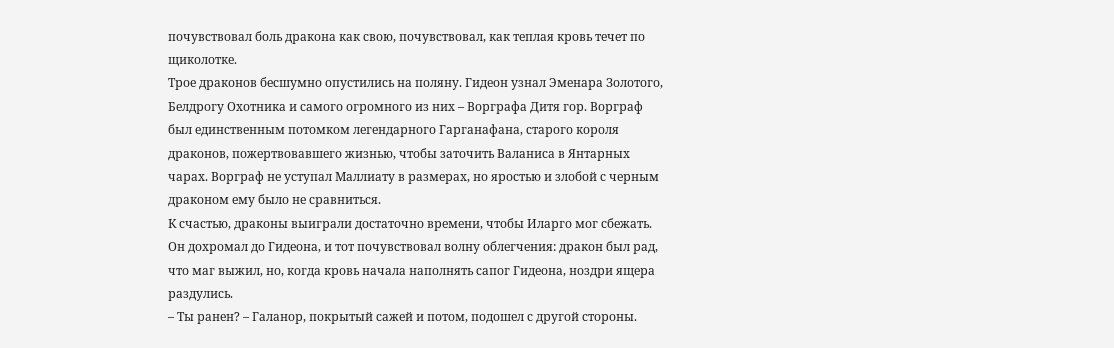почувствовал боль дракона как свою, почувствовал, как теплая кровь течет по щиколотке.
Трое драконов бесшумно опустились на поляну. Гидеон узнал Эменара Золотого, Белдрогу Охотника и самого огромного из них – Ворграфа Дитя гор. Ворграф был единственным потомком легендарного Гарганафана, старого короля драконов, пожертвовавшего жизнью, чтобы заточить Валаниса в Янтарных чарах. Ворграф не уступал Маллиату в размерах, но яростью и злобой с черным драконом ему было не сравниться.
К счастью, драконы выиграли достаточно времени, чтобы Иларго мог сбежать. Он дохромал до Гидеона, и тот почувствовал волну облегчения: дракон был рад, что маг выжил, но, когда кровь начала наполнять сапог Гидеона, ноздри ящера раздулись.
– Ты ранен? – Галанор, покрытый сажей и потом, подошел с другой стороны.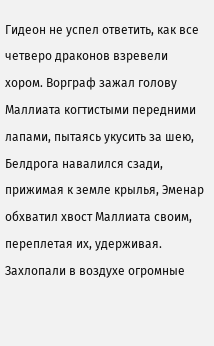Гидеон не успел ответить, как все четверо драконов взревели хором. Ворграф зажал голову Маллиата когтистыми передними лапами, пытаясь укусить за шею, Белдрога навалился сзади, прижимая к земле крылья, Эменар обхватил хвост Маллиата своим, переплетая их, удерживая.
Захлопали в воздухе огромные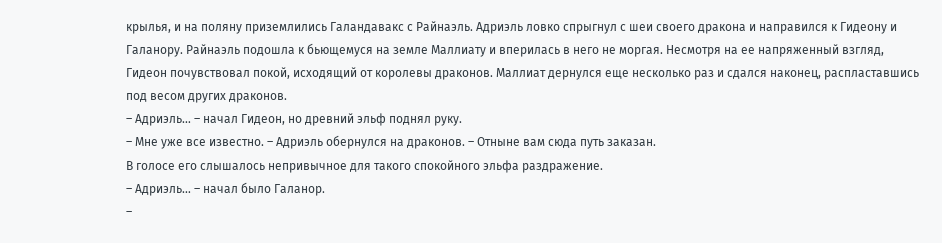крылья, и на поляну приземлились Галандавакс с Райнаэль. Адриэль ловко спрыгнул с шеи своего дракона и направился к Гидеону и Галанору. Райнаэль подошла к бьющемуся на земле Маллиату и вперилась в него не моргая. Несмотря на ее напряженный взгляд, Гидеон почувствовал покой, исходящий от королевы драконов. Маллиат дернулся еще несколько раз и сдался наконец, распластавшись под весом других драконов.
– Адриэль… – начал Гидеон, но древний эльф поднял руку.
– Мне уже все известно. – Адриэль обернулся на драконов. – Отныне вам сюда путь заказан.
В голосе его слышалось непривычное для такого спокойного эльфа раздражение.
– Адриэль… – начал было Галанор.
–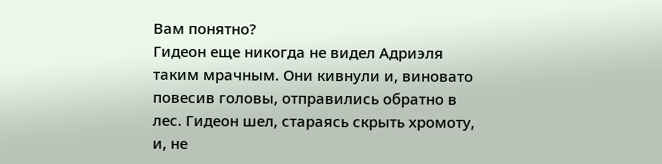Вам понятно?
Гидеон еще никогда не видел Адриэля таким мрачным. Они кивнули и, виновато повесив головы, отправились обратно в лес. Гидеон шел, стараясь скрыть хромоту, и, не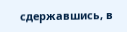сдержавшись, в